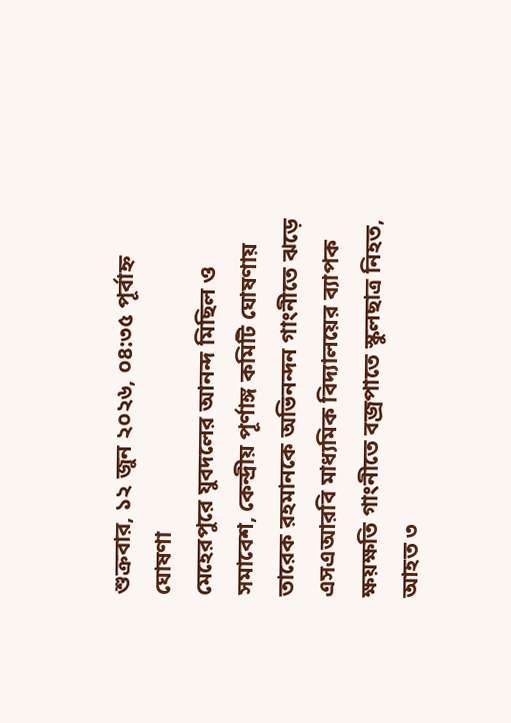শুক্রবার, ১২ জুন ২০২৬, ০৪:৩৫ পূর্বাহ্ন
ঘোষণা
মেহেরপুরে যুবদলের আনন্দ মিছিল ও সমাবেশ, কেন্দ্রীয় পূর্ণাঙ্গ কমিটি ঘোষণায় তারেক রহমানকে অভিনন্দন গাংনীতে ঝড়ে এসএআরবি মাধ্যমিক বিদ্যালয়ের ব্যাপক ক্ষয়ক্ষতি গাংনীতে বজ্রপাতে স্কুলছাত্র নিহত, আহত ৩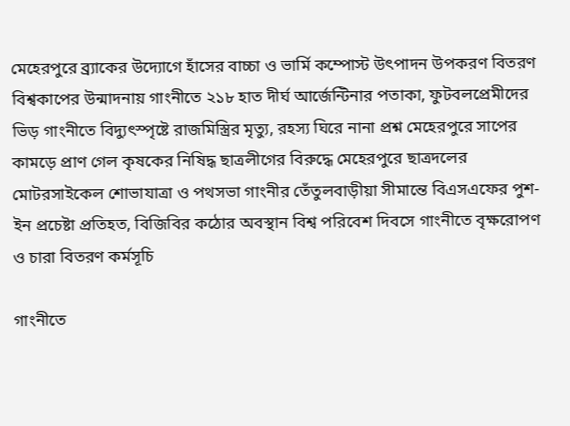মেহেরপুরে ব্র্যাকের উদ্যোগে হাঁসের বাচ্চা ও ভার্মি কম্পোস্ট উৎপাদন উপকরণ বিতরণ বিশ্বকাপের উন্মাদনায় গাংনীতে ২১৮ হাত দীর্ঘ আর্জেন্টিনার পতাকা, ফুটবলপ্রেমীদের ভিড় গাংনীতে বিদ্যুৎস্পৃষ্টে রাজমিস্ত্রির মৃত্যু, রহস্য ঘিরে নানা প্রশ্ন মেহেরপুরে সাপের কামড়ে প্রাণ গেল কৃষকের নিষিদ্ধ ছাত্রলীগের বিরুদ্ধে মেহেরপুরে ছাত্রদলের মোটরসাইকেল শোভাযাত্রা ও পথসভা গাংনীর তেঁতুলবাড়ীয়া সীমান্তে বিএসএফের পুশ-ইন প্রচেষ্টা প্রতিহত, বিজিবির কঠোর অবস্থান বিশ্ব পরিবেশ দিবসে গাংনীতে বৃক্ষরোপণ ও চারা বিতরণ কর্মসূচি

গাংনীতে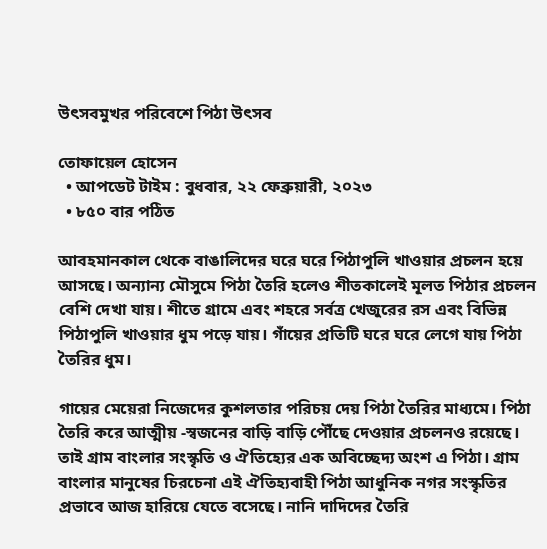উৎসবমুখর পরিবেশে পিঠা উৎসব

তোফায়েল হোসেন
  • আপডেট টাইম : বুধবার, ২২ ফেব্রুয়ারী, ২০২৩
  • ৮৫০ বার পঠিত

আবহমানকাল থেকে বাঙালিদের ঘরে ঘরে পিঠাপুলি খাওয়ার প্রচলন হয়ে আসছে। অন্যান্য মৌসুমে পিঠা তৈরি হলেও শীতকালেই মূলত পিঠার প্রচলন বেশি দেখা যায়। শীতে গ্রামে এবং শহরে সর্বত্র খেজুরের রস এবং বিভিন্ন পিঠাপুলি খাওয়ার ধুম পড়ে যায়। গাঁয়ের প্রতিটি ঘরে ঘরে লেগে যায় পিঠা তৈরির ধুম।

গায়ের মেয়েরা নিজেদের কুশলতার পরিচয় দেয় পিঠা তৈরির মাধ্যমে। পিঠা তৈরি করে আত্মীয় -স্বজনের বাড়ি বাড়ি পৌঁছে দেওয়ার প্রচলনও রয়েছে। তাই গ্রাম বাংলার সংস্কৃতি ও ঐতিহ্যের এক অবিচ্ছেদ্য অংশ এ পিঠা। গ্রাম বাংলার মানুষের চিরচেনা এই ঐতিহ্যবাহী পিঠা আধুনিক নগর সংস্কৃতির প্রভাবে আজ হারিয়ে যেতে বসেছে। নানি দাদিদের তৈরি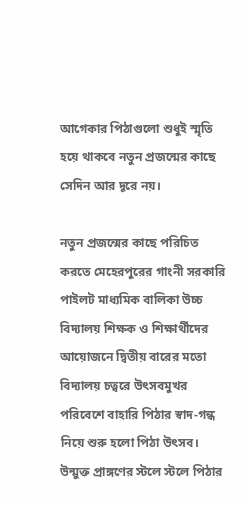আগেকার পিঠাগুলো শুধুই স্মৃতি হয়ে থাকবে নতুন প্রজন্মের কাছে সেদিন আর দূরে নয়।

নতুন প্রজন্মের কাছে পরিচিত করতে মেহেরপুরের গাংনী সরকারি পাইলট মাধ্যমিক বালিকা উচ্চ বিদ্যালয় শিক্ষক ও শিক্ষার্থীদের আয়োজনে দ্বিতীয় বারের মতো বিদ্যালয় চত্বরে উৎসবমুখর পরিবেশে বাহারি পিঠার স্বাদ-গন্ধ নিয়ে শুরু হলো পিঠা উৎসব। উন্মুক্ত প্রাঙ্গণের স্টলে স্টলে পিঠার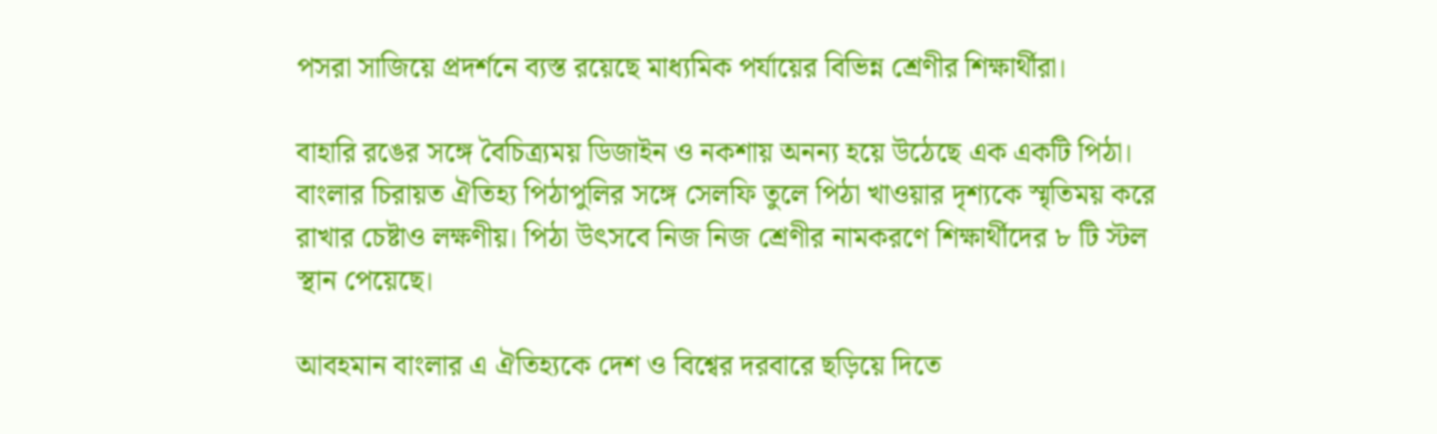পসরা সাজিয়ে প্রদর্শনে ব্যস্ত রয়েছে মাধ্যমিক পর্যায়ের বিভিন্ন শ্রেণীর শিক্ষার্থীরা।

বাহারি রঙের সঙ্গে বৈচিত্র্যময় ডিজাইন ও নকশায় অনন্য হয়ে উঠেছে এক একটি পিঠা। বাংলার চিরায়ত ঐতিহ্য পিঠাপুলির সঙ্গে সেলফি তুলে পিঠা খাওয়ার দৃশ্যকে স্মৃতিময় করে রাখার চেষ্টাও লক্ষণীয়। পিঠা উৎসবে নিজ নিজ শ্রেণীর নামকরণে শিক্ষার্থীদের ৮ টি স্টল স্থান পেয়েছে।

আবহমান বাংলার এ ঐতিহ্যকে দেশ ও বিশ্বের দরবারে ছড়িয়ে দিতে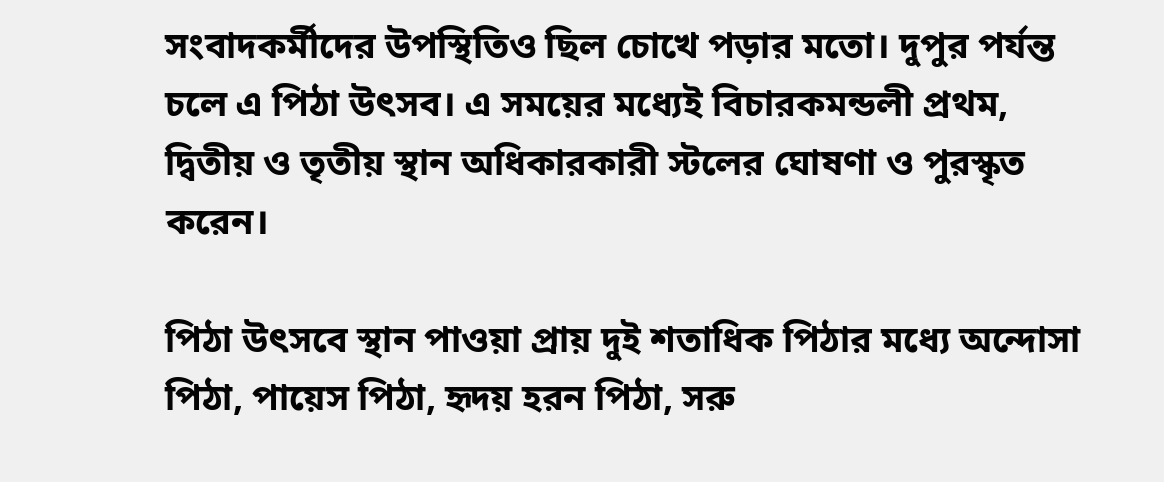সংবাদকর্মীদের উপস্থিতিও ছিল চোখে পড়ার মতো। দুপুর পর্যন্ত চলে এ পিঠা উৎসব। এ সময়ের মধ্যেই বিচারকমন্ডলী প্রথম, দ্বিতীয় ও তৃতীয় স্থান অধিকারকারী স্টলের ঘোষণা ও পুরস্কৃত করেন।

পিঠা উৎসবে স্থান পাওয়া প্রায় দুই শতাধিক পিঠার মধ্যে অন্দোসা পিঠা, পায়েস পিঠা, হৃদয় হরন পিঠা, সরু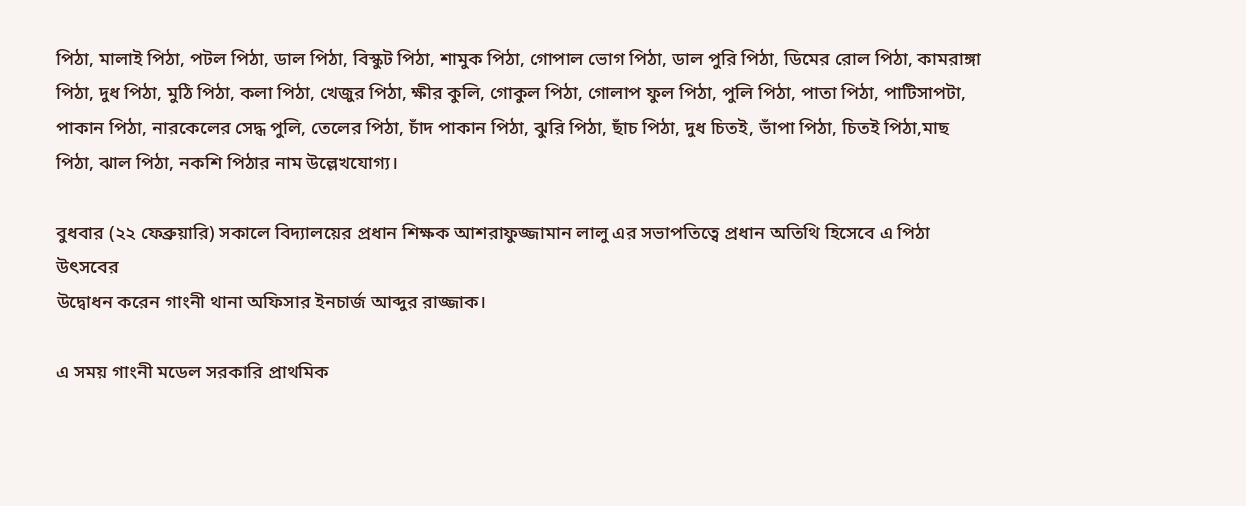পিঠা, মালাই পিঠা, পটল পিঠা, ডাল পিঠা, বিস্কুট পিঠা, শামুক পিঠা, গোপাল ভোগ পিঠা, ডাল পুরি পিঠা, ডিমের রোল পিঠা, কামরাঙ্গা পিঠা, দুধ পিঠা, মুঠি পিঠা, কলা পিঠা, খেজুর পিঠা, ক্ষীর কুলি, গোকুল পিঠা, গোলাপ ফুল পিঠা, পুলি পিঠা, পাতা পিঠা, পাটিসাপটা, পাকান পিঠা, নারকেলের সেদ্ধ পুলি, তেলের পিঠা, চাঁদ পাকান পিঠা, ঝুরি পিঠা, ছাঁচ পিঠা, দুধ চিতই, ভাঁপা পিঠা, চিতই পিঠা,মাছ পিঠা, ঝাল পিঠা, নকশি পিঠার নাম উল্লেখযোগ্য।

বুধবার (২২ ফেব্রুয়ারি) সকালে বিদ্যালয়ের প্রধান শিক্ষক আশরাফুজ্জামান লালু এর সভাপতিত্বে প্রধান অতিথি হিসেবে এ পিঠা উৎসবের
উদ্বোধন করেন গাংনী থানা অফিসার ইনচার্জ আব্দুর রাজ্জাক।

এ সময় গাংনী মডেল সরকারি প্রাথমিক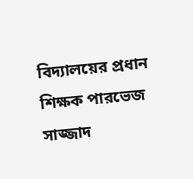বিদ্যালয়ের প্রধান শিক্ষক পারভেজ সাজ্জাদ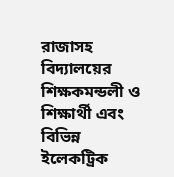রাজাসহ বিদ্যালয়ের শিক্ষকমন্ডলী ও শিক্ষার্থী এবং বিভিন্ন ইলেকট্রিক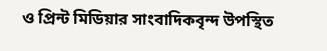ও প্রিন্ট মিডিয়ার সাংবাদিকবৃন্দ উপস্থিত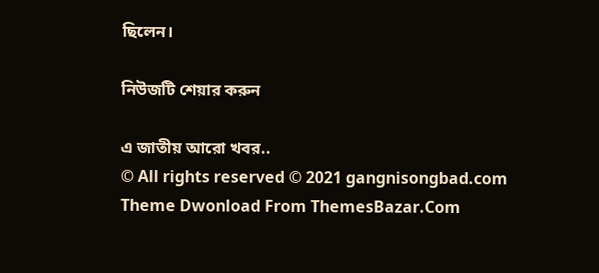ছিলেন।

নিউজটি শেয়ার করুন

এ জাতীয় আরো খবর..
© All rights reserved © 2021 gangnisongbad.com
Theme Dwonload From ThemesBazar.Com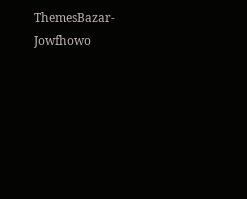ThemesBazar-Jowfhowo